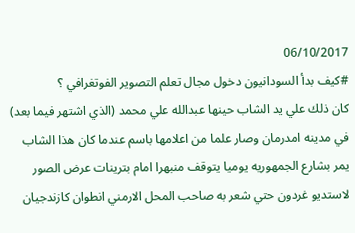06/10/2017
#كيف بدأ السودانيون دخول مجال تعلم التصوير الفوتغرافي ؟
كان ذلك علي يد الشاب حينها عبدالله علي محمد (الذي اشتهر فيما بعد) في مدينه امدرمان وصار علما من اعلامها باسم عندما كان هذا الشاب يمر بشارع الجمهوريه يوميا يتوقف منبهرا امام بترينات عرض الصور لاستديو غردون حتي شعر به صاحب المحل الارمني انطوان كازندجيان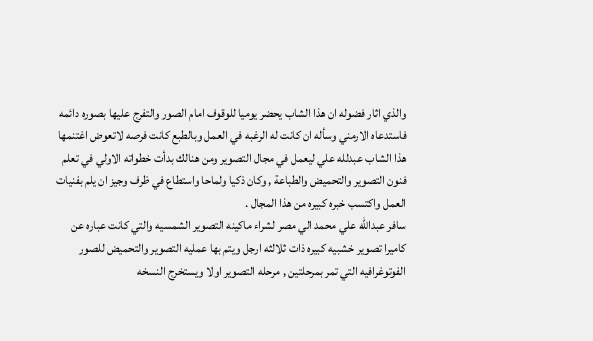والذي اثار فضوله ان هذا الشاب يحضر يوميا للوقوف امام الصور والتفرج عليها بصوره دائمه فاستدعاه الارمني وسأله ان كانت له الرغبه في العمل وبالطبع كانت فرصه لاتعوض اغتنمها هذا الشاب عبدلله علي ليعمل في مجال التصوير ومن هنالك بدأت خطواته الاولي في تعلم فنون التصوير والتحميض والطباعة , وكان ذكيا ولماحا واستطاع في ظرف وجيز ان يلم بفنيات العمل واكتسب خبره كبيره من هذا المجال .
سافر عبدالله علي محمد الي مصر لشراء ماكينه التصوير الشمسيه والتي كانت عباره عن كاميرا تصوير خشبيه كبيره ذات ثلالثه ارجل ويتم بها عمليه التصوير والتحميض للصور الفوتوغرافيه التي تمر بمرحلتين , مرحله التصوير اولا ويستخرج النسخه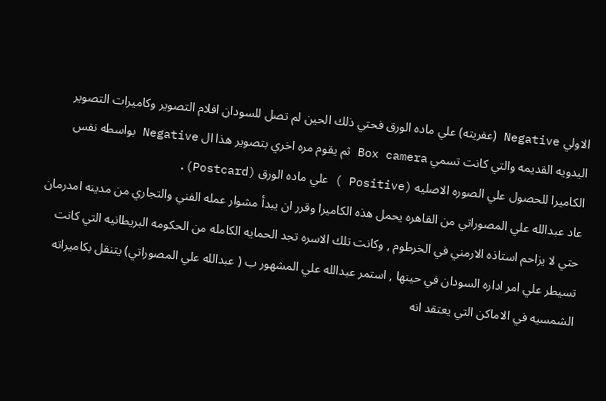الاولي Negative (عفريته) علي ماده الورق فحتي ذلك الحين لم تصل للسودان افلام التصوير وكاميرات التصوير اليدويه القديمه والتي كانت تسمي Box camera ثم يقوم مره اخري بتصوير هذا ال Negative بواسطه نفس الكاميرا للحصول علي الصوره الاصليه (Positive ) علي ماده الورق (Postcard).
عاد عبدالله علي المصوراتي من القاهره يحمل هذه الكاميرا وقرر ان يبدأ مشوار عمله الفني والتجاري من مدينه امدرمان حتي لا يزاحم استاذه الارمني في الخرطوم , وكانت تلك الاسره تجد الحمايه الكامله من الحكومه البريطانيه التي كانت تسيطر علي امر اداره السودان في حينها , استمر عبدالله علي المشهور ب ( عبدالله علي المصوراتي) يتنقل بكاميراته الشمسيه في الاماكن التي يعتقد انه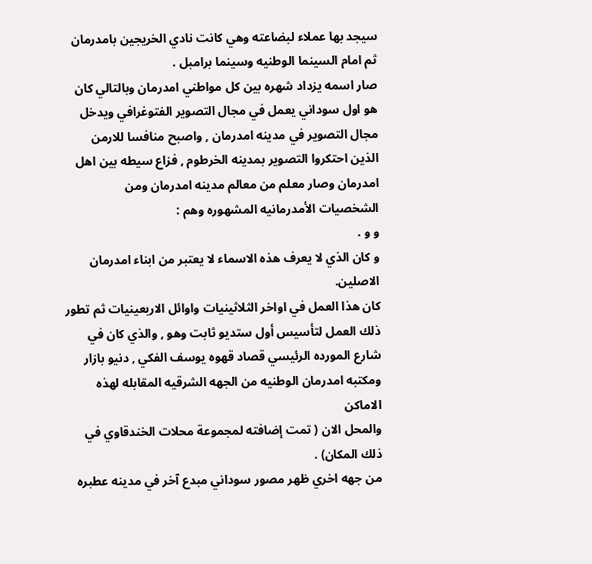سيجد بها عملاء لبضاعته وهي كانت نادي الخريجين بامدرمان ثم امام السينما الوطنيه وسينما برامبل .
صار اسمه يزداد شهره بين كل مواطني امدرمان وبالتالي كان هو اول سوداني يعمل في مجال التصوير الفتوغرافي ويدخل مجال التصوير في مدينه امدرمان , واصبح منافسا للارمن الذين احتكروا التصوير بمدينه الخرطوم , فزاع سيطه بين اهل امدرمان وصار معلم من معالم مدينه امدرمان ومن الشخصيات الأمدرمانيه المشهوره وهم :
و و .
و كان الذي لا يعرف هذه الاسماء لا يعتبر من ابناء امدرمان الاصلين.
كان هذا العمل في اواخر الثلاثينيات واوائل الاربعينيات ثم تطور ذلك العمل لتأسيس أول ستديو ثابت وهو , والذي كان في شارع المورده الرئيسي قصاد قهوه يوسف الفكي , دنيو بازار ومكتبه امدرمان الوطنيه من الجهه الشرقيه المقابله لهذه الاماكن
والمحل الان ( تمت إضافته لمجموعة محلات الخندقاوي في ذلك المكان) .
من جهه اخري ظهر مصور سوداني مبدع آخر في مدينه عطبره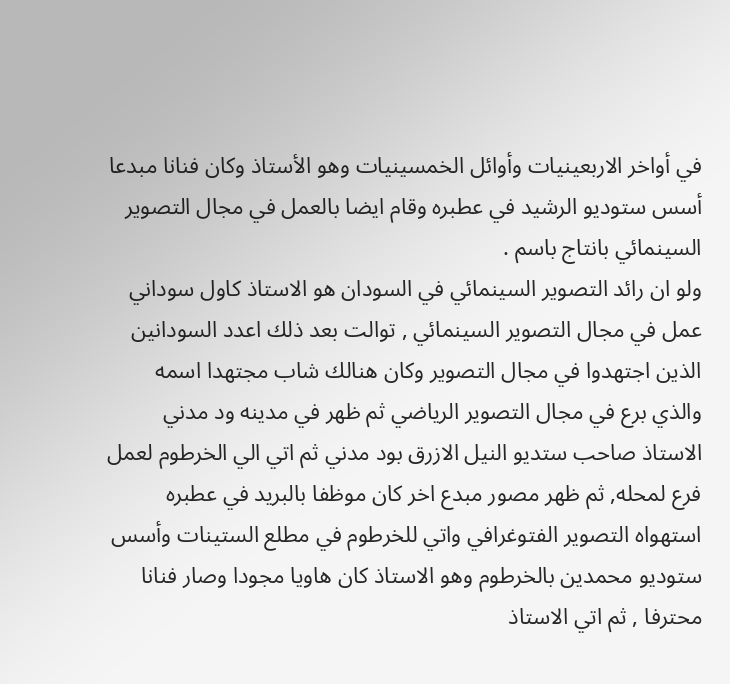في أواخر الاربعينيات وأوائل الخمسينيات وهو الأستاذ وكان فنانا مبدعا أسس ستوديو الرشيد في عطبره وقام ايضا بالعمل في مجال التصوير السينمائي بانتاج باسم .
ولو ان رائد التصوير السينمائي في السودان هو الاستاذ كاول سوداني عمل في مجال التصوير السينمائي , توالت بعد ذلك اعدد السودانين الذين اجتهدوا في مجال التصوير وكان هنالك شاب مجتهدا اسمه والذي برع في مجال التصوير الرياضي ثم ظهر في مدينه ود مدني الاستاذ صاحب ستديو النيل الازرق بود مدني ثم اتي الي الخرطوم لعمل فرع لمحله, ثم ظهر مصور مبدع اخر كان موظفا بالبريد في عطبره استهواه التصوير الفتوغرافي واتي للخرطوم في مطلع الستينات وأسس ستوديو محمدين بالخرطوم وهو الاستاذ كان هاويا مجودا وصار فنانا محترفا , ثم اتي الاستاذ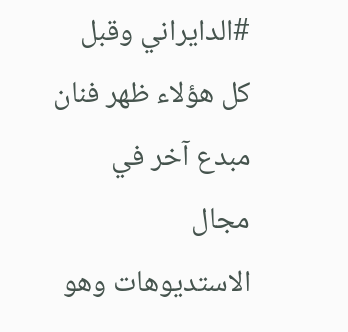#الدايراني وقبل كل هؤلاء ظهر فنان مبدع آخر في مجال الاستديوهات وهو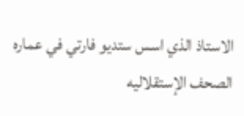الاستاذ الذي اسس ستديو فارتي في عماره الصحف الإستقلاليه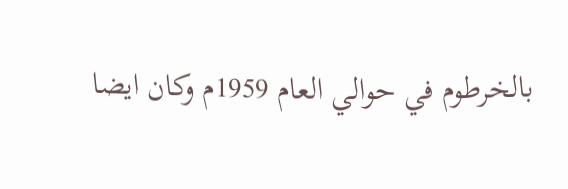بالخرطوم في حوالي العام 1959م وكان ايضا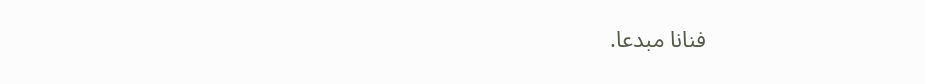فنانا مبدعا.